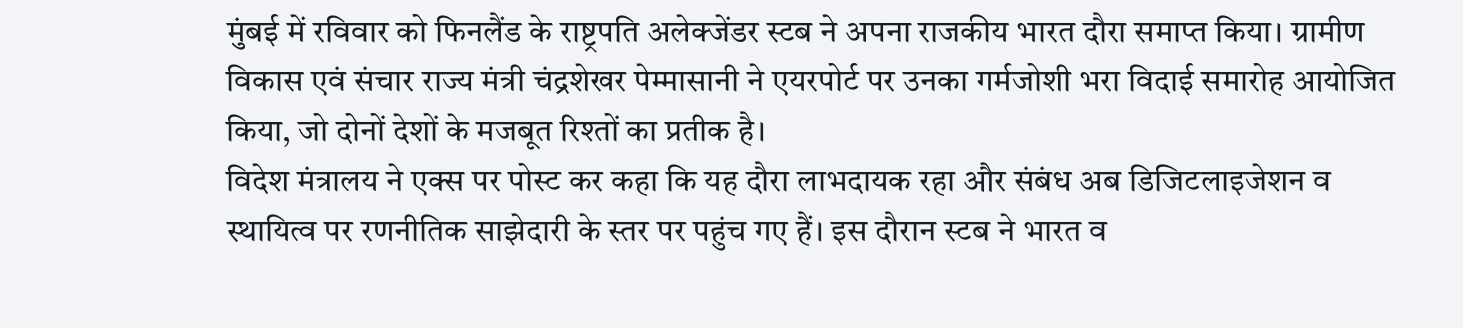मुंबई में रविवार को फिनलैंड के राष्ट्रपति अलेक्जेंडर स्टब ने अपना राजकीय भारत दौरा समाप्त किया। ग्रामीण विकास एवं संचार राज्य मंत्री चंद्रशेखर पेम्मासानी ने एयरपोर्ट पर उनका गर्मजोशी भरा विदाई समारोह आयोजित किया, जो दोनों देशों के मजबूत रिश्तों का प्रतीक है।
विदेश मंत्रालय ने एक्स पर पोस्ट कर कहा कि यह दौरा लाभदायक रहा और संबंध अब डिजिटलाइजेशन व स्थायित्व पर रणनीतिक साझेदारी के स्तर पर पहुंच गए हैं। इस दौरान स्टब ने भारत व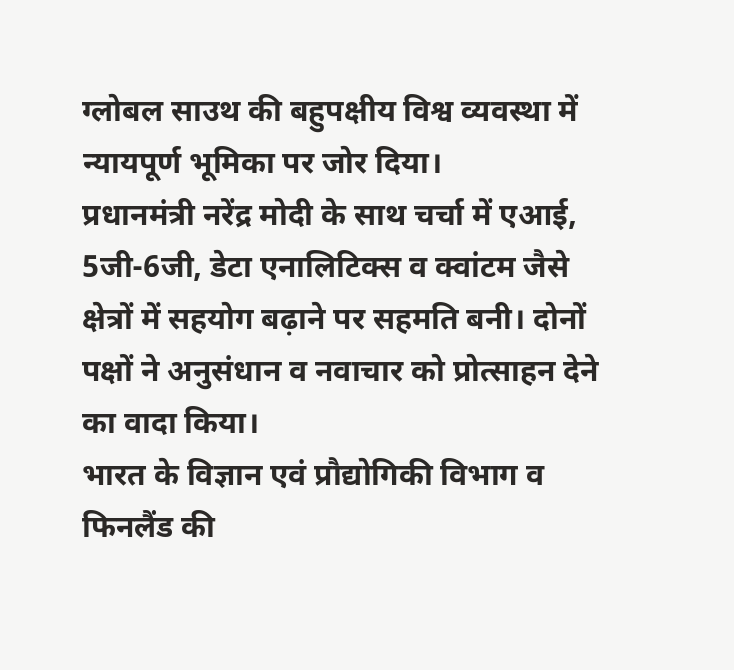ग्लोबल साउथ की बहुपक्षीय विश्व व्यवस्था में न्यायपूर्ण भूमिका पर जोर दिया।
प्रधानमंत्री नरेंद्र मोदी के साथ चर्चा में एआई, 5जी-6जी, डेटा एनालिटिक्स व क्वांटम जैसे क्षेत्रों में सहयोग बढ़ाने पर सहमति बनी। दोनों पक्षों ने अनुसंधान व नवाचार को प्रोत्साहन देने का वादा किया।
भारत के विज्ञान एवं प्रौद्योगिकी विभाग व फिनलैंड की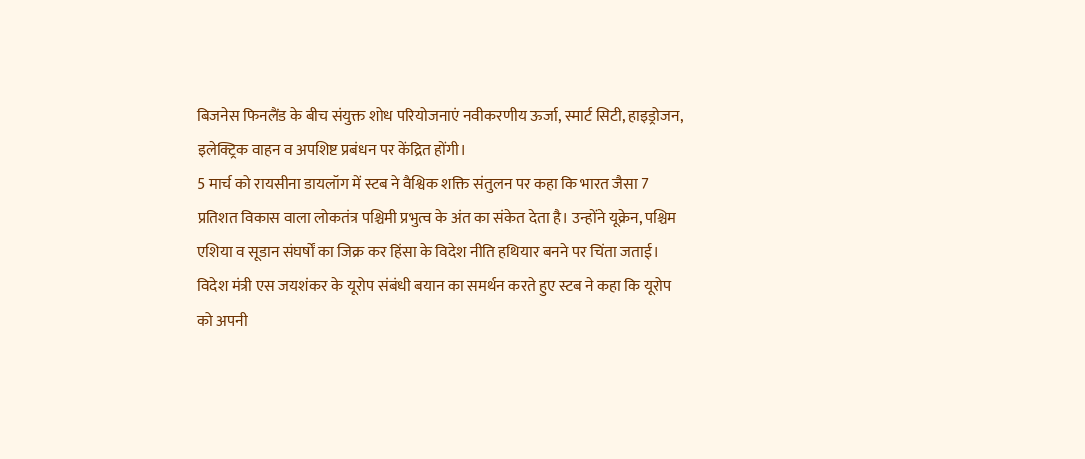बिजनेस फिनलैंड के बीच संयुक्त शोध परियोजनाएं नवीकरणीय ऊर्जा, स्मार्ट सिटी, हाइड्रोजन, इलेक्ट्रिक वाहन व अपशिष्ट प्रबंधन पर केंद्रित होंगी।
5 मार्च को रायसीना डायलॉग में स्टब ने वैश्विक शक्ति संतुलन पर कहा कि भारत जैसा 7 प्रतिशत विकास वाला लोकतंत्र पश्चिमी प्रभुत्व के अंत का संकेत देता है। उन्होंने यूक्रेन, पश्चिम एशिया व सूडान संघर्षों का जिक्र कर हिंसा के विदेश नीति हथियार बनने पर चिंता जताई।
विदेश मंत्री एस जयशंकर के यूरोप संबंधी बयान का समर्थन करते हुए स्टब ने कहा कि यूरोप को अपनी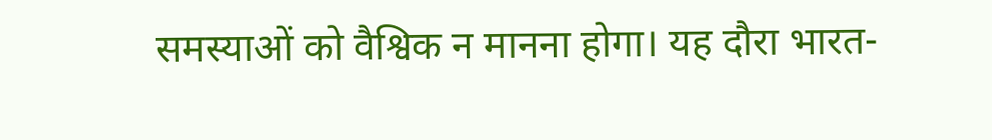समस्याओं को वैश्विक न मानना होगा। यह दौरा भारत-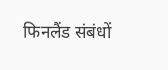फिनलैंड संबंधों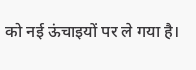को नई ऊंचाइयों पर ले गया है।